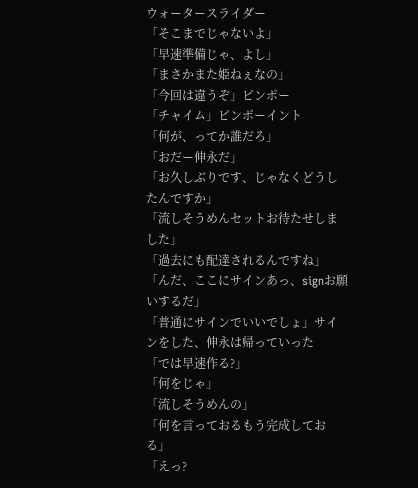ウォータースライダー
「そこまでじゃないよ」
「早速準備じゃ、よし」
「まさかまた姫ねぇなの」
「今回は違うぞ」ピンポー
「チャイム」ピンポーイント
「何が、ってか誰だろ」
「おだー伸永だ」
「お久しぶりです、じゃなくどうしたんですか」
「流しそうめんセットお待たせしました」
「過去にも配達されるんですね」
「んだ、ここにサインあっ、signお願いするだ」
「普通にサインでいいでしょ」サインをした、伸永は帰っていった
「では早速作る?」
「何をじゃ」
「流しそうめんの」
「何を言っておるもう完成しておる」
「えっ?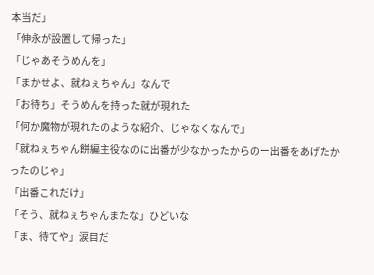本当だ」
「伸永が設置して帰った」
「じゃあそうめんを」
「まかせよ、就ねぇちゃん」なんで
「お待ち」そうめんを持った就が現れた
「何か魔物が現れたのような紹介、じゃなくなんで」
「就ねぇちゃん餅編主役なのに出番が少なかったからのー出番をあげたかったのじゃ」
「出番これだけ」
「そう、就ねぇちゃんまたな」ひどいな
「ま、待てや」涙目だ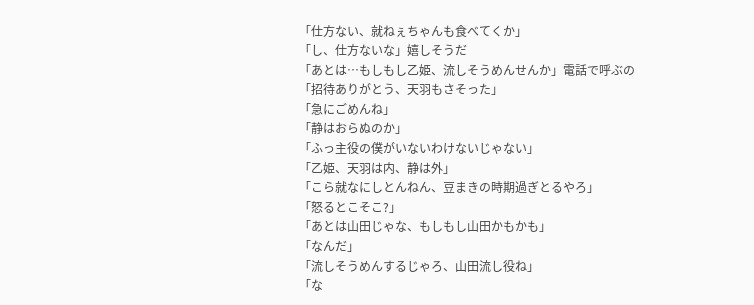「仕方ない、就ねぇちゃんも食べてくか」
「し、仕方ないな」嬉しそうだ
「あとは…もしもし乙姫、流しそうめんせんか」電話で呼ぶの
「招待ありがとう、天羽もさそった」
「急にごめんね」
「静はおらぬのか」
「ふっ主役の僕がいないわけないじゃない」
「乙姫、天羽は内、静は外」
「こら就なにしとんねん、豆まきの時期過ぎとるやろ」
「怒るとこそこ?」
「あとは山田じゃな、もしもし山田かもかも」
「なんだ」
「流しそうめんするじゃろ、山田流し役ね」
「な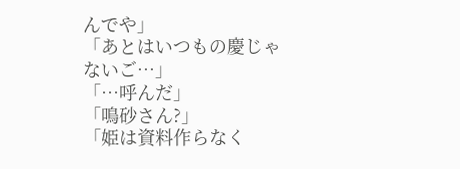んでや」
「あとはいつもの慶じゃないご…」
「…呼んだ」
「鳴砂さん?」
「姫は資料作らなく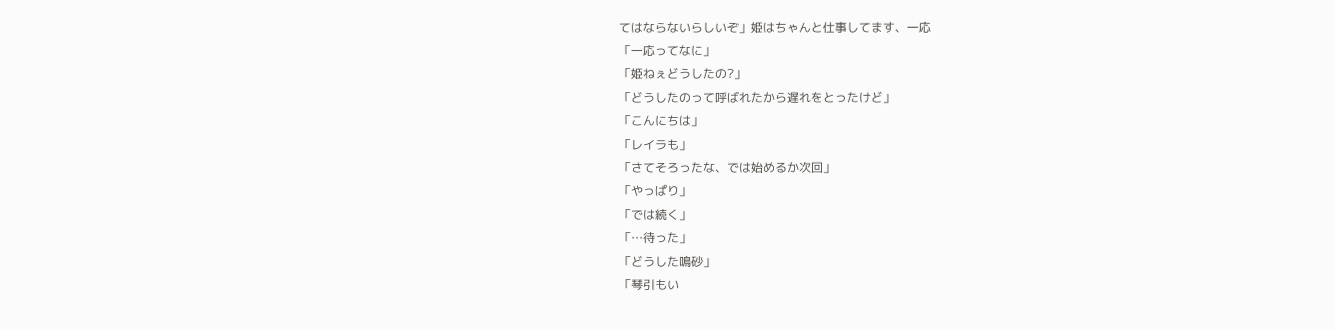てはならないらしいぞ」姫はちゃんと仕事してます、一応
「一応ってなに」
「姫ねぇどうしたの?」
「どうしたのって呼ばれたから遅れをとったけど」
「こんにちは」
「レイラも」
「さてそろったな、では始めるか次回」
「やっぱり」
「では続く」
「…待った」
「どうした鳴砂」
「琴引もい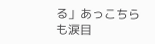る」あっこちらも涙目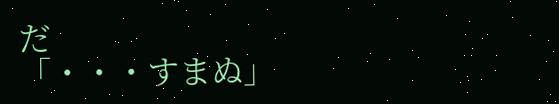だ
「・・・すまぬ」